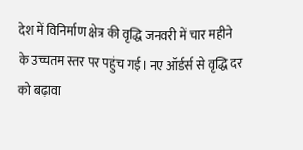देश में विनिर्माण क्षेत्र की वृद्धि जनवरी में चार महीने के उच्चतम स्तर पर पहुंच गई। नए ऑर्डर्स से वृद्धि दर को बढ़ावा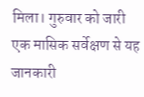मिला। गुरुवार को जारी एक मासिक सर्वेक्षण से यह जानकारी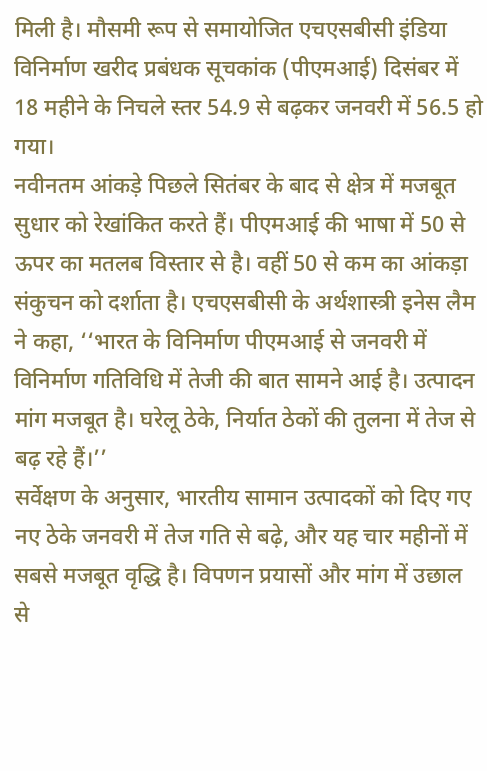मिली है। मौसमी रूप से समायोजित एचएसबीसी इंडिया विनिर्माण खरीद प्रबंधक सूचकांक (पीएमआई) दिसंबर में 18 महीने के निचले स्तर 54.9 से बढ़कर जनवरी में 56.5 हो गया।
नवीनतम आंकड़े पिछले सितंबर के बाद से क्षेत्र में मजबूत सुधार को रेखांकित करते हैं। पीएमआई की भाषा में 50 से ऊपर का मतलब विस्तार से है। वहीं 50 से कम का आंकड़ा संकुचन को दर्शाता है। एचएसबीसी के अर्थशास्त्री इनेस लैम ने कहा, ‘‘भारत के विनिर्माण पीएमआई से जनवरी में विनिर्माण गतिविधि में तेजी की बात सामने आई है। उत्पादन मांग मजबूत है। घरेलू ठेके, निर्यात ठेकों की तुलना में तेज से बढ़ रहे हैं।’’
सर्वेक्षण के अनुसार, भारतीय सामान उत्पादकों को दिए गए नए ठेके जनवरी में तेज गति से बढ़े, और यह चार महीनों में सबसे मजबूत वृद्धि है। विपणन प्रयासों और मांग में उछाल से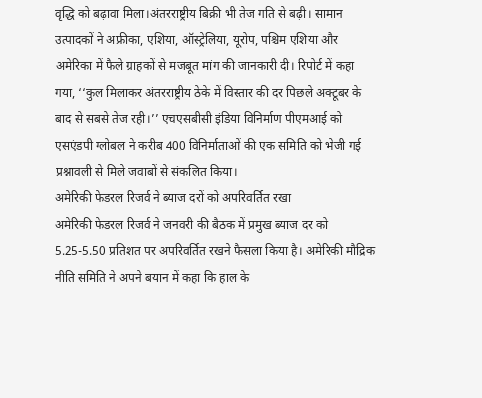वृद्धि को बढ़ावा मिला।अंतरराष्ट्रीय बिक्री भी तेज गति से बढ़ी। सामान उत्पादकों ने अफ्रीका, एशिया, ऑस्ट्रेलिया, यूरोप, पश्चिम एशिया और अमेरिका में फैले ग्राहकों से मजबूत मांग की जानकारी दी। रिपोर्ट में कहा गया, ‘‘कुल मिलाकर अंतरराष्ट्रीय ठेके में विस्तार की दर पिछले अक्टूबर के बाद से सबसे तेज रही।’’ एचएसबीसी इंडिया विनिर्माण पीएमआई को एसएंडपी ग्लोबल ने करीब 400 विनिर्माताओं की एक समिति को भेजी गई प्रश्नावली से मिले जवाबों से संकलित किया।
अमेरिकी फेडरल रिजर्व ने ब्याज दरों को अपरिवर्तित रखा
अमेरिकी फेडरल रिजर्व ने जनवरी की बैठक में प्रमुख ब्याज दर को 5.25-5.50 प्रतिशत पर अपरिवर्तित रखने फैसला किया है। अमेरिकी मौद्रिक नीति समिति ने अपने बयान में कहा कि हाल के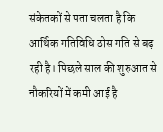संकेतकों से पता चलता है कि आर्थिक गतिविधि ठोस गति से बढ़ रही है। पिछले साल की शुरुआत से नौकरियों में कमी आई है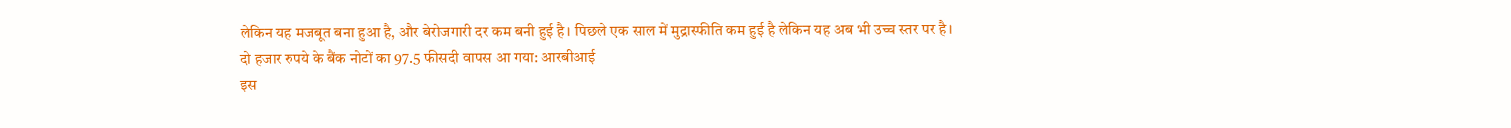लेकिन यह मजबूत बना हुआ है, और बेरोजगारी दर कम बनी हुई है। पिछले एक साल में मुद्रास्फीति कम हुई है लेकिन यह अब भी उच्च स्तर पर है।
दो हजार रुपये के बैंक नोटों का 97.5 फीसदी वापस आ गया: आरबीआई
इस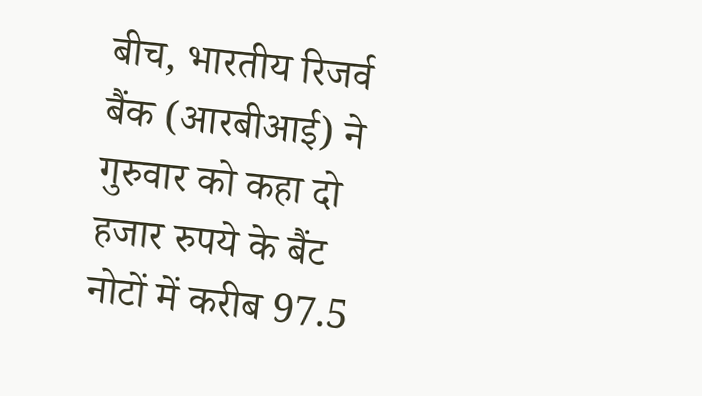बीच, भारतीय रिजर्व बैंक (आरबीआई) ने गुरुवार को कहा दो हजार रुपये के बैंट नोटों में करीब 97.5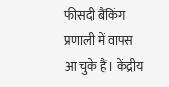फीसदी बैंकिंग प्रणाली में वापस आ चुके हैं। केंद्रीय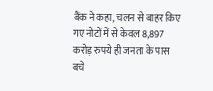बैंक ने कहा, चलन से बाहर किए गए नोटों में से केवल 8,897 करोड़ रुपये ही जनता के पास बचे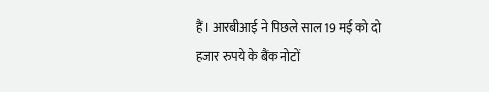हैं। आरबीआई ने पिछले साल 19 मई को दो हजार रुपये के बैंक नोटों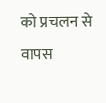को प्रचलन से वापस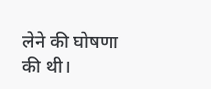लेने की घोषणा की थी।